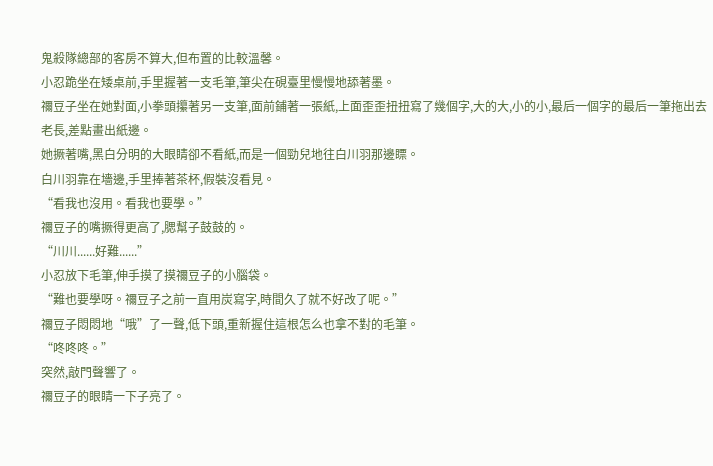鬼殺隊總部的客房不算大,但布置的比較溫馨。
小忍跪坐在矮桌前,手里握著一支毛筆,筆尖在硯臺里慢慢地舔著墨。
禰豆子坐在她對面,小拳頭攥著另一支筆,面前鋪著一張紙,上面歪歪扭扭寫了幾個字,大的大,小的小,最后一個字的最后一筆拖出去老長,差點畫出紙邊。
她撅著嘴,黑白分明的大眼睛卻不看紙,而是一個勁兒地往白川羽那邊瞟。
白川羽靠在墻邊,手里捧著茶杯,假裝沒看見。
“看我也沒用。看我也要學。”
禰豆子的嘴撅得更高了,腮幫子鼓鼓的。
“川川......好難......”
小忍放下毛筆,伸手摸了摸禰豆子的小腦袋。
“難也要學呀。禰豆子之前一直用炭寫字,時間久了就不好改了呢。”
禰豆子悶悶地“哦”了一聲,低下頭,重新握住這根怎么也拿不對的毛筆。
“咚咚咚。”
突然,敲門聲響了。
禰豆子的眼睛一下子亮了。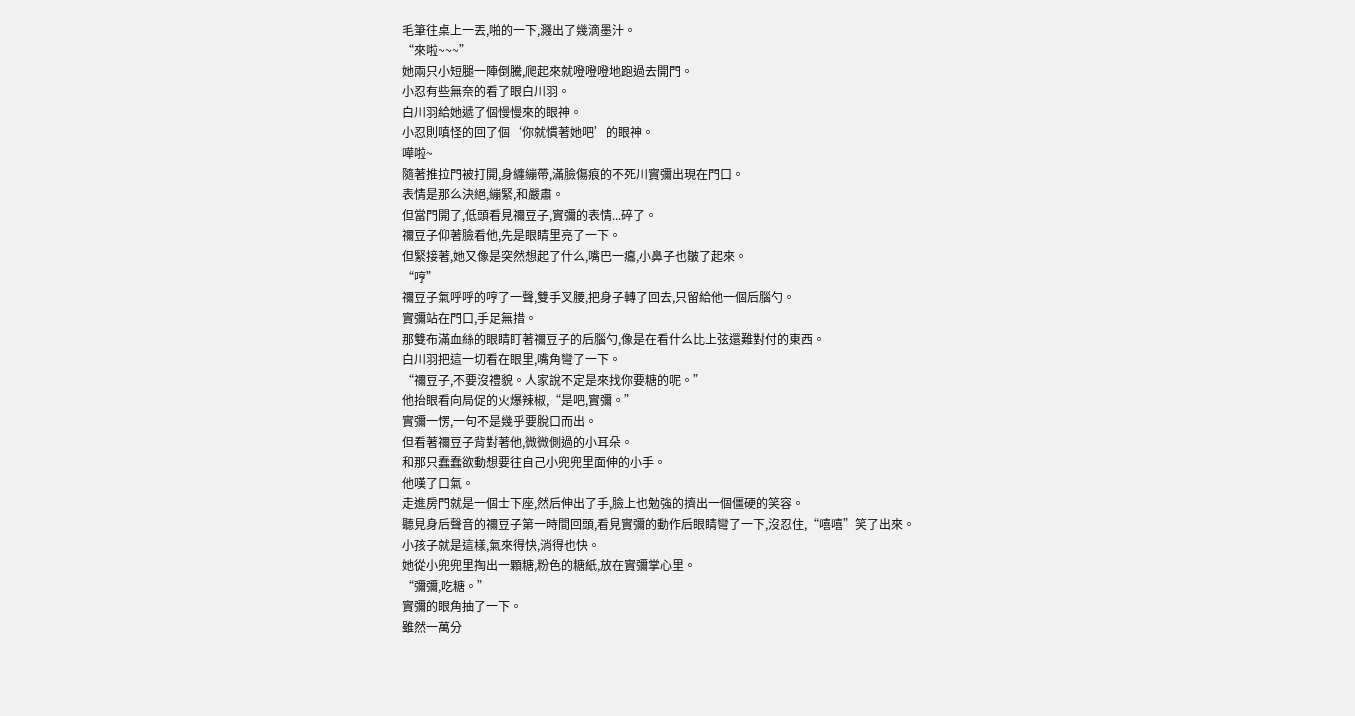毛筆往桌上一丟,啪的一下,濺出了幾滴墨汁。
“來啦~~~”
她兩只小短腿一陣倒騰,爬起來就噔噔噔地跑過去開門。
小忍有些無奈的看了眼白川羽。
白川羽給她遞了個慢慢來的眼神。
小忍則嗔怪的回了個‘你就慣著她吧’的眼神。
嘩啦~
隨著推拉門被打開,身纏繃帶,滿臉傷痕的不死川實彌出現在門口。
表情是那么決絕,繃緊,和嚴肅。
但當門開了,低頭看見禰豆子,實彌的表情...碎了。
禰豆子仰著臉看他,先是眼睛里亮了一下。
但緊接著,她又像是突然想起了什么,嘴巴一癟,小鼻子也皺了起來。
“哼”
禰豆子氣呼呼的哼了一聲,雙手叉腰,把身子轉了回去,只留給他一個后腦勺。
實彌站在門口,手足無措。
那雙布滿血絲的眼睛盯著禰豆子的后腦勺,像是在看什么比上弦還難對付的東西。
白川羽把這一切看在眼里,嘴角彎了一下。
“禰豆子,不要沒禮貌。人家說不定是來找你要糖的呢。”
他抬眼看向局促的火爆辣椒,“是吧,實彌。”
實彌一愣,一句不是幾乎要脫口而出。
但看著禰豆子背對著他,微微側過的小耳朵。
和那只蠢蠢欲動想要往自己小兜兜里面伸的小手。
他嘆了口氣。
走進房門就是一個士下座,然后伸出了手,臉上也勉強的擠出一個僵硬的笑容。
聽見身后聲音的禰豆子第一時間回頭,看見實彌的動作后眼睛彎了一下,沒忍住,“嘻嘻”笑了出來。
小孩子就是這樣,氣來得快,消得也快。
她從小兜兜里掏出一顆糖,粉色的糖紙,放在實彌掌心里。
“彌彌,吃糖。”
實彌的眼角抽了一下。
雖然一萬分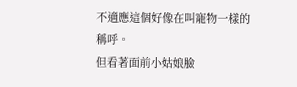不適應這個好像在叫寵物一樣的稱呼。
但看著面前小姑娘臉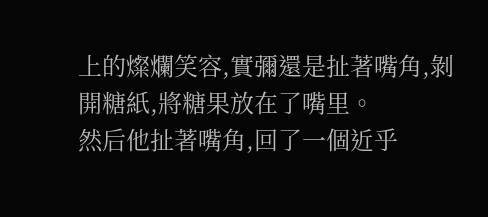上的燦爛笑容,實彌還是扯著嘴角,剝開糖紙,將糖果放在了嘴里。
然后他扯著嘴角,回了一個近乎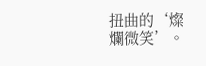扭曲的‘燦爛微笑’。